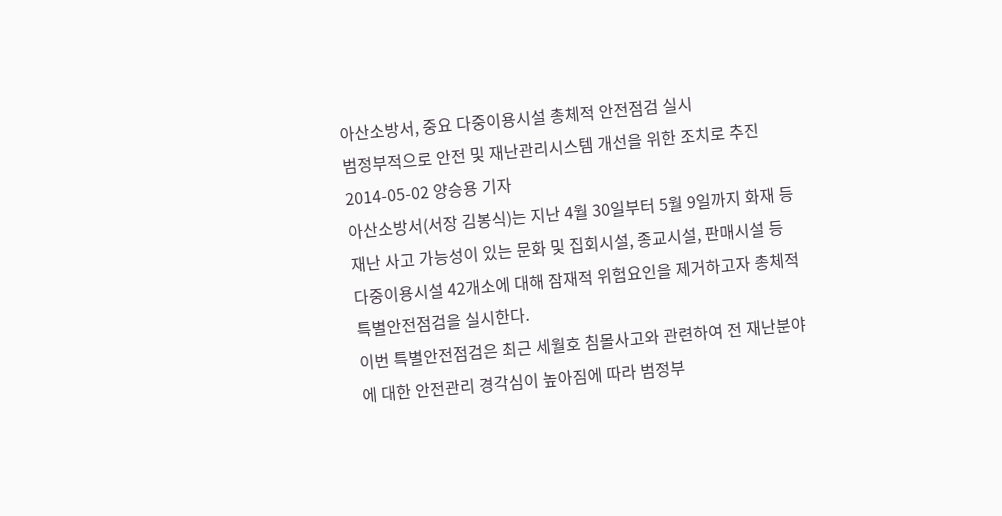아산소방서, 중요 다중이용시설 총체적 안전점검 실시
범정부적으로 안전 및 재난관리시스템 개선을 위한 조치로 추진
2014-05-02 양승용 기자
아산소방서(서장 김봉식)는 지난 4월 30일부터 5월 9일까지 화재 등 재난 사고 가능성이 있는 문화 및 집회시설, 종교시설, 판매시설 등 다중이용시설 42개소에 대해 잠재적 위험요인을 제거하고자 총체적 특별안전점검을 실시한다.
이번 특별안전점검은 최근 세월호 침몰사고와 관련하여 전 재난분야에 대한 안전관리 경각심이 높아짐에 따라 범정부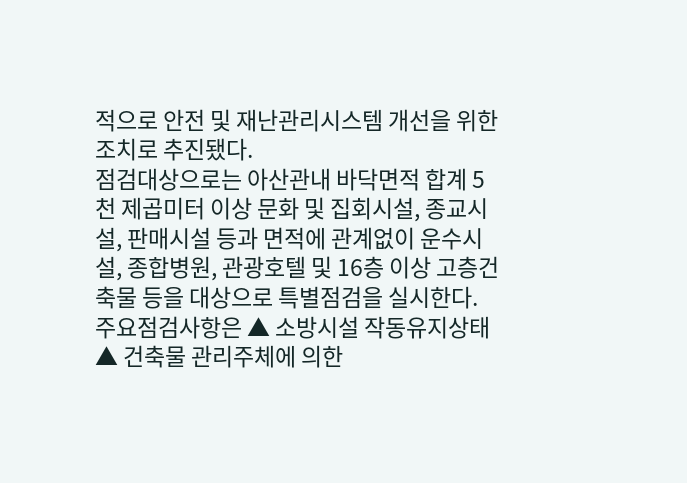적으로 안전 및 재난관리시스템 개선을 위한 조치로 추진됐다.
점검대상으로는 아산관내 바닥면적 합계 5천 제곱미터 이상 문화 및 집회시설, 종교시설, 판매시설 등과 면적에 관계없이 운수시설, 종합병원, 관광호텔 및 16층 이상 고층건축물 등을 대상으로 특별점검을 실시한다.
주요점검사항은 ▲ 소방시설 작동유지상태 ▲ 건축물 관리주체에 의한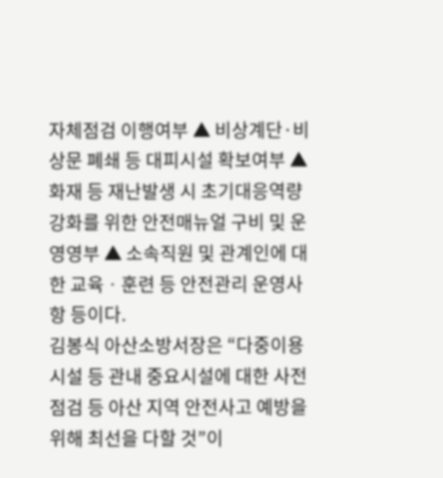자체점검 이행여부 ▲ 비상계단·비상문 폐쇄 등 대피시설 확보여부 ▲ 화재 등 재난발생 시 초기대응역량 강화를 위한 안전매뉴얼 구비 및 운영영부 ▲ 소속직원 및 관계인에 대한 교육ㆍ훈련 등 안전관리 운영사항 등이다.
김봉식 아산소방서장은 “다중이용시설 등 관내 중요시설에 대한 사전점검 등 아산 지역 안전사고 예방을 위해 최선을 다할 것”이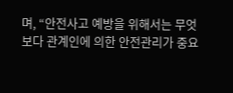며, “안전사고 예방을 위해서는 무엇보다 관계인에 의한 안전관리가 중요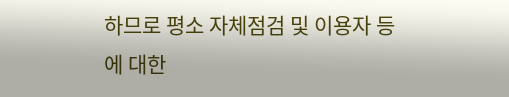하므로 평소 자체점검 및 이용자 등에 대한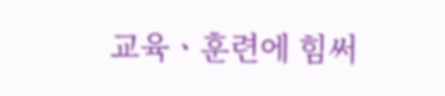교육ㆍ훈련에 힘써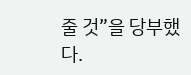줄 것”을 당부했다.